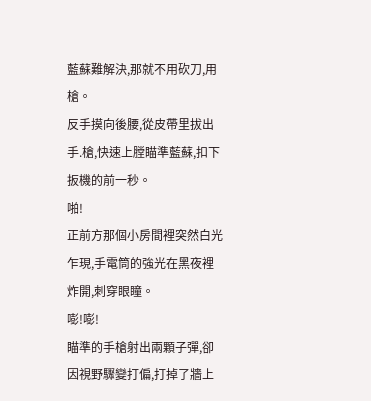藍蘇難解決,那就不用砍刀,用槍。
反手摸向後腰,從皮帶里拔出手.槍,快速上膛瞄準藍蘇,扣下扳機的前一秒。
啪!
正前方那個小房間裡突然白光乍現,手電筒的強光在黑夜裡炸開,刺穿眼瞳。
嘭!嘭!
瞄準的手槍射出兩顆子彈,卻因視野驟變打偏,打掉了牆上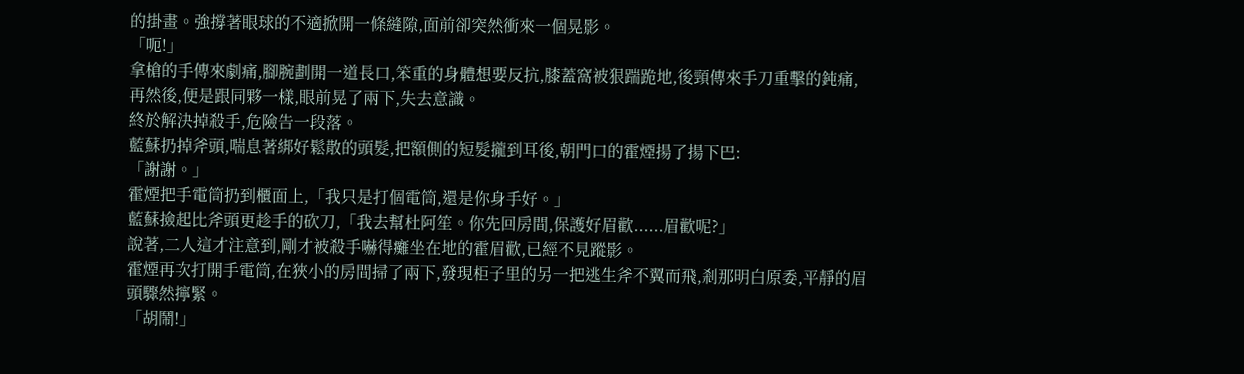的掛畫。強撐著眼球的不適掀開一條縫隙,面前卻突然衝來一個晃影。
「呃!」
拿槍的手傳來劇痛,腳腕劃開一道長口,笨重的身體想要反抗,膝蓋窩被狠踹跪地,後頸傳來手刀重擊的鈍痛,再然後,便是跟同夥一樣,眼前晃了兩下,失去意識。
終於解決掉殺手,危險告一段落。
藍蘇扔掉斧頭,喘息著綁好鬆散的頭髮,把額側的短髮攏到耳後,朝門口的霍煙揚了揚下巴:
「謝謝。」
霍煙把手電筒扔到櫃面上,「我只是打個電筒,還是你身手好。」
藍蘇撿起比斧頭更趁手的砍刀,「我去幫杜阿笙。你先回房間,保護好眉歡......眉歡呢?」
說著,二人這才注意到,剛才被殺手嚇得癱坐在地的霍眉歡,已經不見蹤影。
霍煙再次打開手電筒,在狹小的房間掃了兩下,發現柜子里的另一把逃生斧不翼而飛,剎那明白原委,平靜的眉頭驟然擰緊。
「胡鬧!」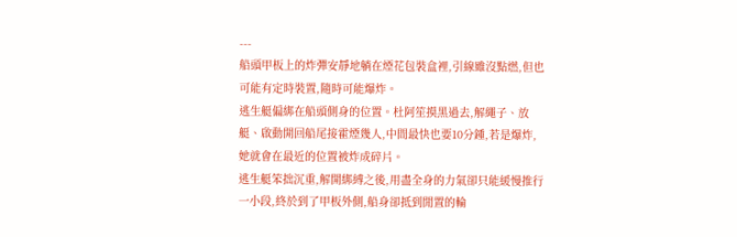---
船頭甲板上的炸彈安靜地躺在煙花包裝盒裡,引線雖沒點燃,但也可能有定時裝置,隨時可能爆炸。
逃生艇偏綁在船頭側身的位置。杜阿笙摸黑過去,解繩子、放艇、啟動開回船尾接霍煙幾人,中間最快也要10分鍾,若是爆炸,她就會在最近的位置被炸成碎片。
逃生艇笨拙沉重,解開綁縛之後,用盡全身的力氣卻只能緩慢推行一小段,終於到了甲板外側,船身卻抵到閒置的輪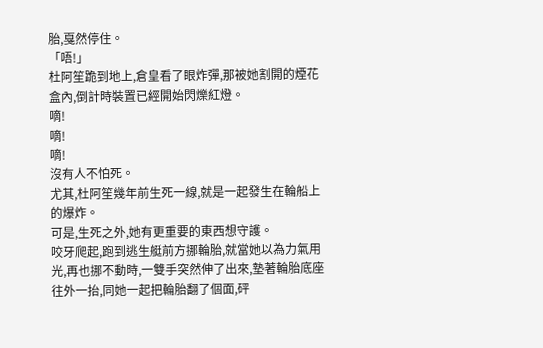胎,戛然停住。
「唔!」
杜阿笙跪到地上,倉皇看了眼炸彈,那被她割開的煙花盒內,倒計時裝置已經開始閃爍紅燈。
嘀!
嘀!
嘀!
沒有人不怕死。
尤其,杜阿笙幾年前生死一線,就是一起發生在輪船上的爆炸。
可是,生死之外,她有更重要的東西想守護。
咬牙爬起,跑到逃生艇前方挪輪胎,就當她以為力氣用光,再也挪不動時,一雙手突然伸了出來,墊著輪胎底座往外一抬,同她一起把輪胎翻了個面,砰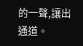的一聲,讓出通道。